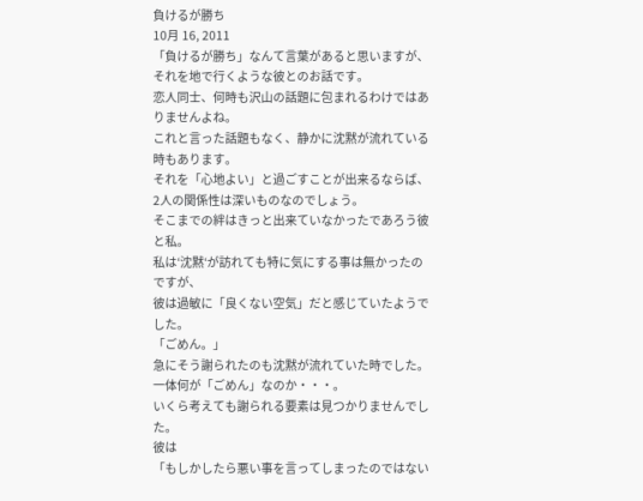負けるが勝ち
10月 16, 2011
「負けるが勝ち」なんて言葉があると思いますが、
それを地で行くような彼とのお話です。
恋人同士、何時も沢山の話題に包まれるわけではありませんよね。
これと言った話題もなく、静かに沈黙が流れている時もあります。
それを「心地よい」と過ごすことが出来るならば、2人の関係性は深いものなのでしょう。
そこまでの絆はきっと出来ていなかったであろう彼と私。
私は‘沈黙‘が訪れても特に気にする事は無かったのですが、
彼は過敏に「良くない空気」だと感じていたようでした。
「ごめん。」
急にそう謝られたのも沈黙が流れていた時でした。
一体何が「ごめん」なのか・・・。
いくら考えても謝られる要素は見つかりませんでした。
彼は
「もしかしたら悪い事を言ってしまったのではない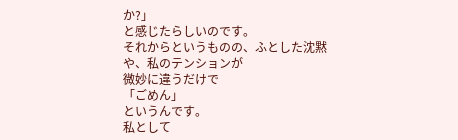か?」
と感じたらしいのです。
それからというものの、ふとした沈黙や、私のテンションが
微妙に違うだけで
「ごめん」
というんです。
私として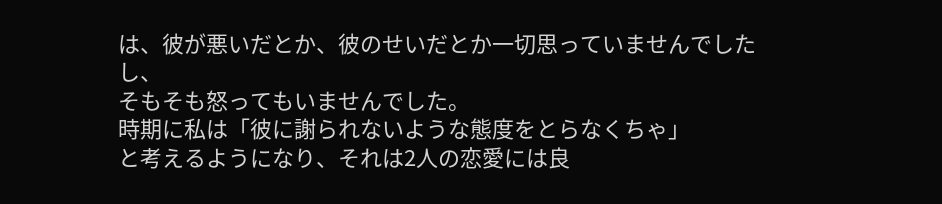は、彼が悪いだとか、彼のせいだとか一切思っていませんでしたし、
そもそも怒ってもいませんでした。
時期に私は「彼に謝られないような態度をとらなくちゃ」
と考えるようになり、それは2人の恋愛には良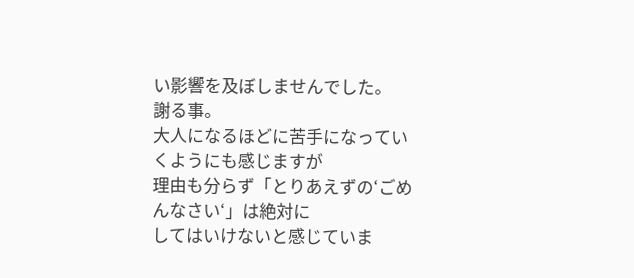い影響を及ぼしませんでした。
謝る事。
大人になるほどに苦手になっていくようにも感じますが
理由も分らず「とりあえずの‘ごめんなさい‘」は絶対に
してはいけないと感じていま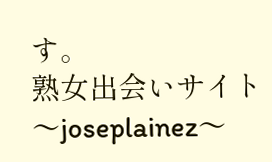す。
熟女出会いサイト〜joseplainez〜